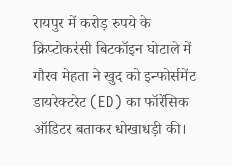रायपुर में करोड़ रुपये के क्रिप्टोकरंसी बिटकॉइन घोटाले में गौरव मेहता ने खुद को इन्फोर्समेंट डायरेक्टरेट (ED) का फॉरेंसिक ऑडिटर बताकर धोखाधड़ी की।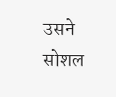उसने सोशल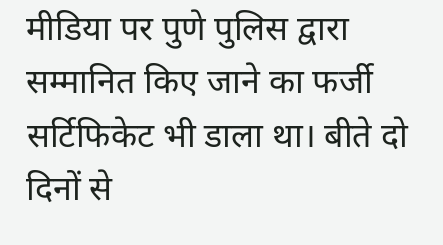मीडिया पर पुणे पुलिस द्वारा सम्मानित किए जाने का फर्जी सर्टिफिकेट भी डाला था। बीते दो दिनों से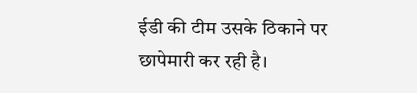ईडी की टीम उसके ठिकाने पर छापेमारी कर रही है।